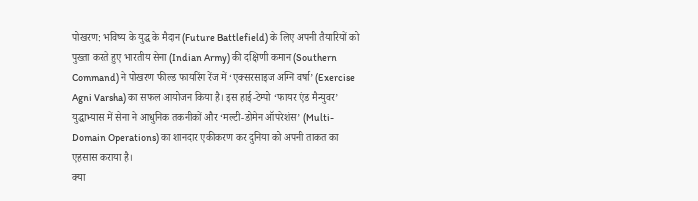पोखरण: भविष्य के युद्ध के मैदान (Future Battlefield) के लिए अपनी तैयारियों को पुख्ता करते हुए भारतीय सेना (Indian Army) की दक्षिणी कमान (Southern Command) ने पोखरण फील्ड फायरिंग रेंज में ‘एक्सरसाइज अग्नि वर्षा’ (Exercise Agni Varsha) का सफल आयोजन किया है। इस हाई-टेम्पो ‘फायर एंड मैन्युवर’ युद्धाभ्यास में सेना ने आधुनिक तकनीकों और ‘मल्टी-डोमेन ऑपरेशंस’ (Multi-Domain Operations) का शानदार एकीकरण कर दुनिया को अपनी ताकत का एहसास कराया है।
क्या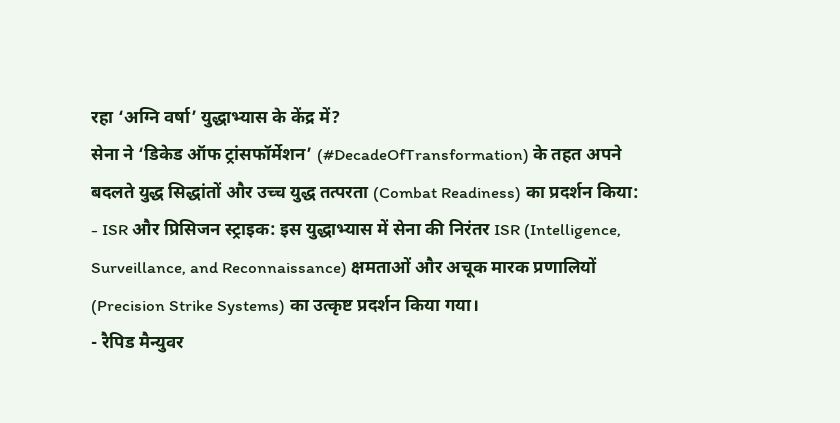रहा ‘अग्नि वर्षा’ युद्धाभ्यास के केंद्र में?
सेना ने ‘डिकेड ऑफ ट्रांसफॉर्मेशन’ (#DecadeOfTransformation) के तहत अपने बदलते युद्ध सिद्धांतों और उच्च युद्ध तत्परता (Combat Readiness) का प्रदर्शन किया:
- ISR और प्रिसिजन स्ट्राइक: इस युद्धाभ्यास में सेना की निरंतर ISR (Intelligence, Surveillance, and Reconnaissance) क्षमताओं और अचूक मारक प्रणालियों (Precision Strike Systems) का उत्कृष्ट प्रदर्शन किया गया।
- रैपिड मैन्युवर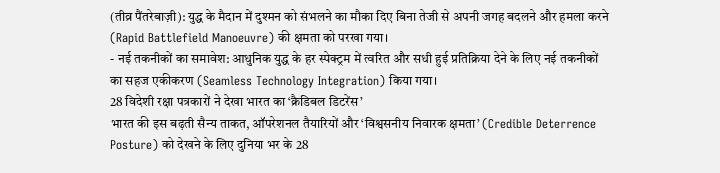(तीव्र पैंतरेबाज़ी): युद्ध के मैदान में दुश्मन को संभलने का मौका दिए बिना तेजी से अपनी जगह बदलने और हमला करने (Rapid Battlefield Manoeuvre) की क्षमता को परखा गया।
- नई तकनीकों का समावेश: आधुनिक युद्ध के हर स्पेक्ट्रम में त्वरित और सधी हुई प्रतिक्रिया देने के लिए नई तकनीकों का सहज एकीकरण (Seamless Technology Integration) किया गया।
28 विदेशी रक्षा पत्रकारों ने देखा भारत का ‘क्रैडिबल डिटरेंस’
भारत की इस बढ़ती सैन्य ताकत, ऑपरेशनल तैयारियों और ‘विश्वसनीय निवारक क्षमता’ (Credible Deterrence Posture) को देखने के लिए दुनिया भर के 28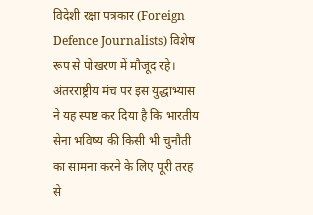विदेशी रक्षा पत्रकार (Foreign Defence Journalists) विशेष रूप से पोखरण में मौजूद रहे। अंतरराष्ट्रीय मंच पर इस युद्धाभ्यास ने यह स्पष्ट कर दिया है कि भारतीय सेना भविष्य की किसी भी चुनौती का सामना करने के लिए पूरी तरह से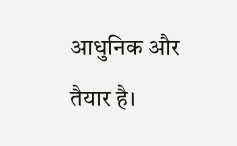आधुनिक और तैयार है।